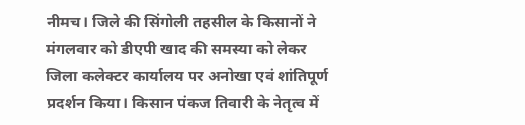नीमच। जिले की सिंगोली तहसील के किसानों ने मंगलवार को डीएपी खाद की समस्या को लेकर जिला कलेक्टर कार्यालय पर अनोखा एवं शांतिपूर्ण प्रदर्शन किया। किसान पंकज तिवारी के नेतृत्व में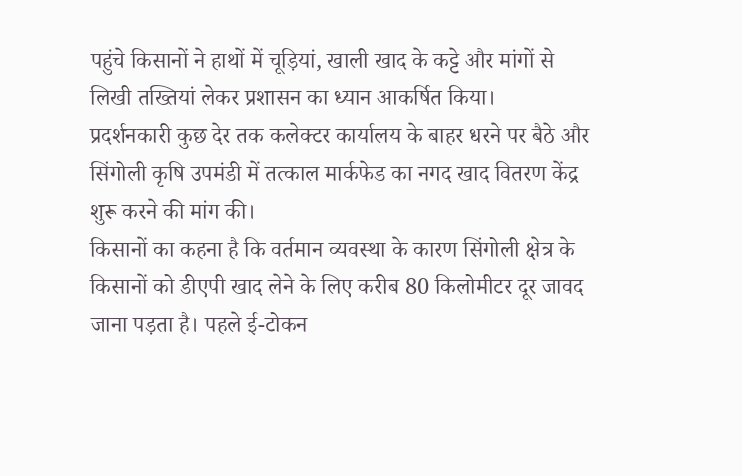पहुंचे किसानों ने हाथों में चूड़ियां, खाली खाद के कट्टे और मांगों से लिखी तख्तियां लेकर प्रशासन का ध्यान आकर्षित किया।
प्रदर्शनकारी कुछ देर तक कलेक्टर कार्यालय के बाहर धरने पर बैठे और सिंगोली कृषि उपमंडी में तत्काल मार्कफेड का नगद खाद वितरण केंद्र शुरू करने की मांग की।
किसानों का कहना है कि वर्तमान व्यवस्था के कारण सिंगोली क्षेत्र के किसानों को डीएपी खाद लेने के लिए करीब 80 किलोमीटर दूर जावद जाना पड़ता है। पहले ई-टोकन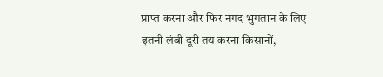प्राप्त करना और फिर नगद भुगतान के लिए इतनी लंबी दूरी तय करना किसानों,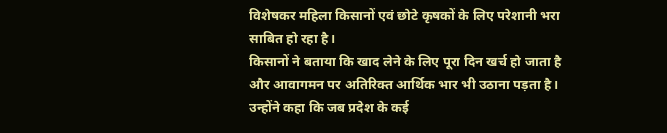विशेषकर महिला किसानों एवं छोटे कृषकों के लिए परेशानी भरा साबित हो रहा है।
किसानों ने बताया कि खाद लेने के लिए पूरा दिन खर्च हो जाता है और आवागमन पर अतिरिक्त आर्थिक भार भी उठाना पड़ता है। उन्होंने कहा कि जब प्रदेश के कई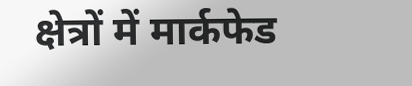क्षेत्रों में मार्कफेड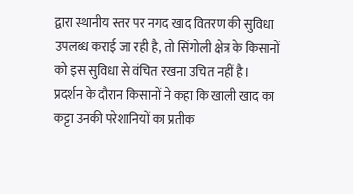द्वारा स्थानीय स्तर पर नगद खाद वितरण की सुविधा उपलब्ध कराई जा रही है, तो सिंगोली क्षेत्र के किसानों को इस सुविधा से वंचित रखना उचित नहीं है।
प्रदर्शन के दौरान किसानों ने कहा कि खाली खाद का कट्टा उनकी परेशानियों का प्रतीक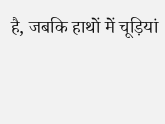है, जबकि हाथों में चूड़ियां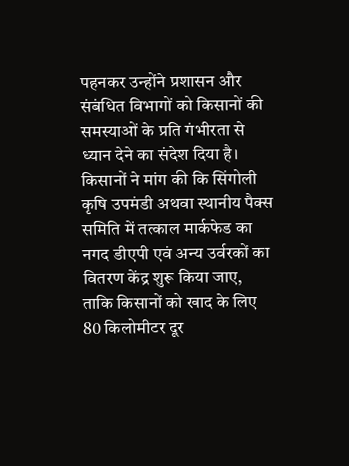पहनकर उन्होंने प्रशासन और संबंधित विभागों को किसानों की समस्याओं के प्रति गंभीरता से ध्यान देने का संदेश दिया है।
किसानों ने मांग की कि सिंगोली कृषि उपमंडी अथवा स्थानीय पैक्स समिति में तत्काल मार्कफेड का नगद डीएपी एवं अन्य उर्वरकों का वितरण केंद्र शुरू किया जाए, ताकि किसानों को खाद के लिए 80 किलोमीटर दूर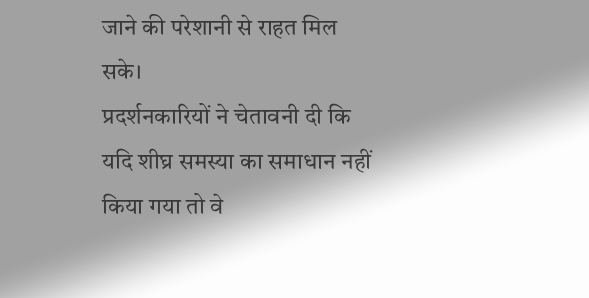जाने की परेशानी से राहत मिल सके।
प्रदर्शनकारियों ने चेतावनी दी कि यदि शीघ्र समस्या का समाधान नहीं किया गया तो वे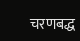चरणबद्ध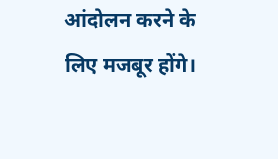आंदोलन करने के लिए मजबूर होंगे।